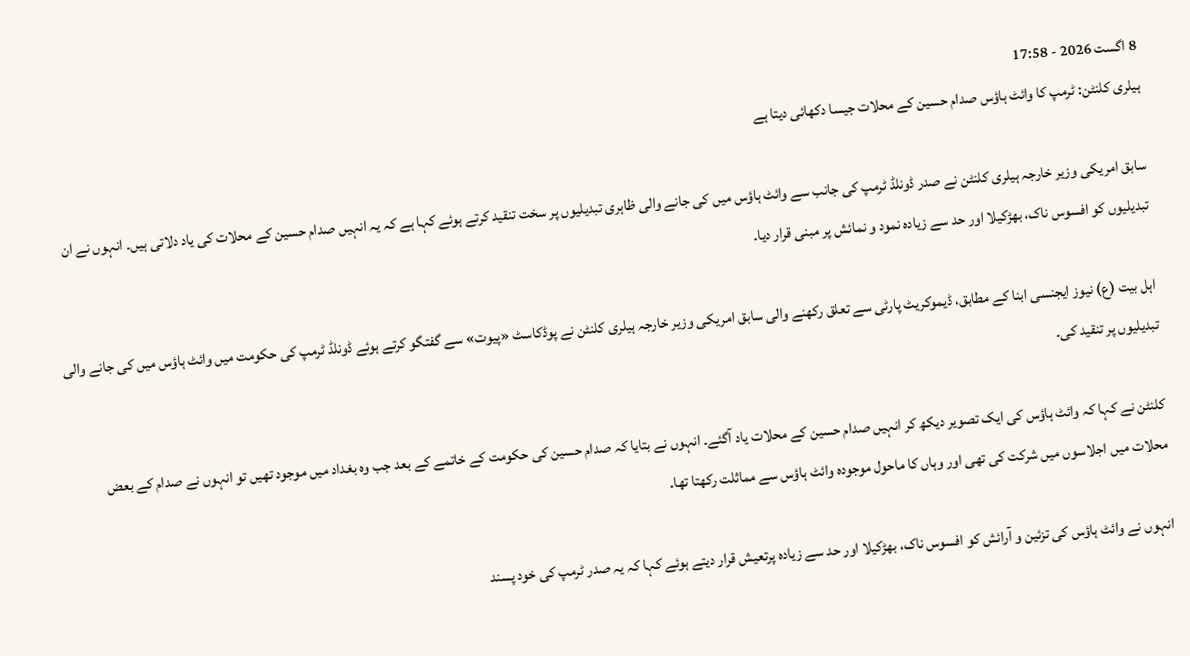8 اگست 2026 - 17:58
ہیلری کلنٹن: ٹرمپ کا وائٹ ہاؤس صدام حسین کے محلات جیسا دکھائی دیتا ہے

سابق امریکی وزیر خارجہ ہیلری کلنٹن نے صدر ڈونلڈ ٹرمپ کی جانب سے وائٹ ہاؤس میں کی جانے والی ظاہری تبدیلیوں پر سخت تنقید کرتے ہوئے کہا ہے کہ یہ انہیں صدام حسین کے محلات کی یاد دلاتی ہیں۔ انہوں نے ان تبدیلیوں کو افسوس ناک، بھڑکیلا اور حد سے زیادہ نمود و نمائش پر مبنی قرار دیا۔

اہل بیت (ع) نیوز ایجنسی ابنا کے مطابق، ڈیموکریٹ پارٹی سے تعلق رکھنے والی سابق امریکی وزیر خارجہ ہیلری کلنٹن نے پوڈکاسٹ «پیوت» سے گفتگو کرتے ہوئے ڈونلڈ ٹرمپ کی حکومت میں وائٹ ہاؤس میں کی جانے والی تبدیلیوں پر تنقید کی۔

کلنٹن نے کہا کہ وائٹ ہاؤس کی ایک تصویر دیکھ کر انہیں صدام حسین کے محلات یاد آگئے۔ انہوں نے بتایا کہ صدام حسین کی حکومت کے خاتمے کے بعد جب وہ بغداد میں موجود تھیں تو انہوں نے صدام کے بعض محلات میں اجلاسوں میں شرکت کی تھی اور وہاں کا ماحول موجودہ وائٹ ہاؤس سے مماثلت رکھتا تھا۔

انہوں نے وائٹ ہاؤس کی تزئین و آرائش کو افسوس ناک، بھڑکیلا اور حد سے زیادہ پرتعیش قرار دیتے ہوئے کہا کہ یہ صدر ٹرمپ کی خود پسند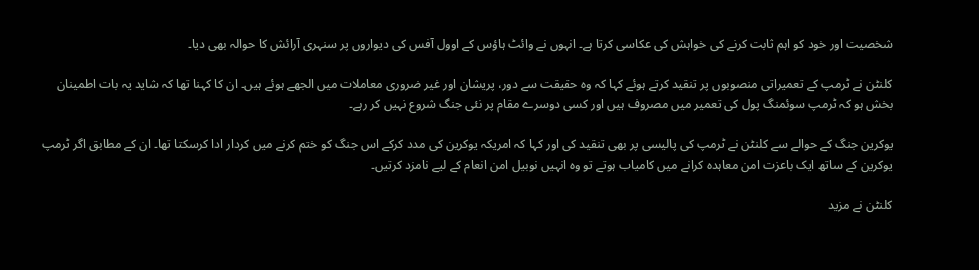شخصیت اور خود کو اہم ثابت کرنے کی خواہش کی عکاسی کرتا ہے۔ انہوں نے وائٹ ہاؤس کے اوول آفس کی دیواروں پر سنہری آرائش کا حوالہ بھی دیا۔

کلنٹن نے ٹرمپ کے تعمیراتی منصوبوں پر تنقید کرتے ہوئے کہا کہ وہ حقیقت سے دور، پریشان اور غیر ضروری معاملات میں الجھے ہوئے ہیں۔ ان کا کہنا تھا کہ شاید یہ بات اطمینان بخش ہو کہ ٹرمپ سوئمنگ پول کی تعمیر میں مصروف ہیں اور کسی دوسرے مقام پر نئی جنگ شروع نہیں کر رہے۔

یوکرین جنگ کے حوالے سے کلنٹن نے ٹرمپ کی پالیسی پر بھی تنقید کی اور کہا کہ امریکہ یوکرین کی مدد کرکے اس جنگ کو ختم کرنے میں کردار ادا کرسکتا تھا۔ ان کے مطابق اگر ٹرمپ یوکرین کے ساتھ ایک باعزت امن معاہدہ کرانے میں کامیاب ہوتے تو وہ انہیں نوبیل امن انعام کے لیے نامزد کرتیں۔

کلنٹن نے مزید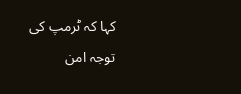کہا کہ ٹرمپ کی توجہ امن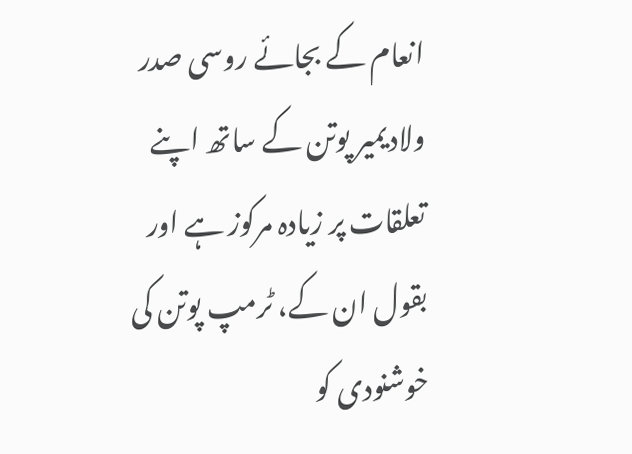انعام کے بجائے روسی صدر ولادیمیر پوتن کے ساتھ اپنے تعلقات پر زیادہ مرکوز ہے اور بقول ان کے، ٹرمپ پوتن کی خوشنودی کو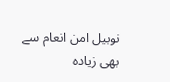نوبیل امن انعام سے بھی زیادہ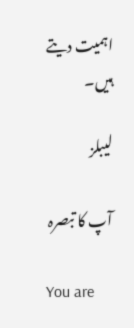اہمیت دیتے ہیں۔

لیبلز

آپ کا تبصرہ

You are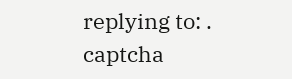replying to: .
captcha